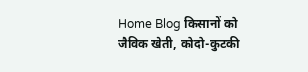Home Blog किसानों को जैविक खेती, कोदो-कुटकी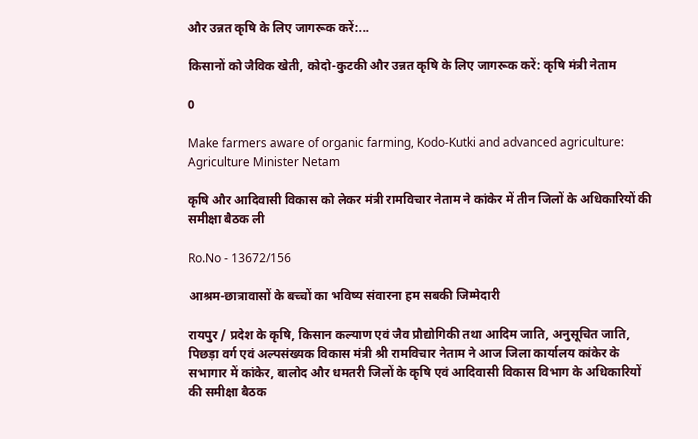और उन्नत कृषि के लिए जागरूक करें:...

किसानों को जैविक खेती, कोदो-कुटकी और उन्नत कृषि के लिए जागरूक करें: कृषि मंत्री नेताम

0

Make farmers aware of organic farming, Kodo-Kutki and advanced agriculture: Agriculture Minister Netam

कृषि और आदिवासी विकास को लेकर मंत्री रामविचार नेताम ने कांकेर में तीन जिलों के अधिकारियों की समीक्षा बैठक ली

Ro.No - 13672/156

आश्रम-छात्रावासों के बच्चों का भविष्य संवारना हम सबकी जिम्मेदारी

रायपुर / प्रदेश के कृषि, किसान कल्याण एवं जैव प्रौद्योगिकी तथा आदिम जाति, अनुसूचित जाति, पिछड़ा वर्ग एवं अल्पसंख्यक विकास मंत्री श्री रामविचार नेताम ने आज जिला कार्यालय कांकेर के सभागार में कांकेर, बालोद और धमतरी जिलों के कृषि एवं आदिवासी विकास विभाग के अधिकारियों की समीक्षा बैठक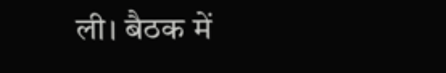ली। बैठक में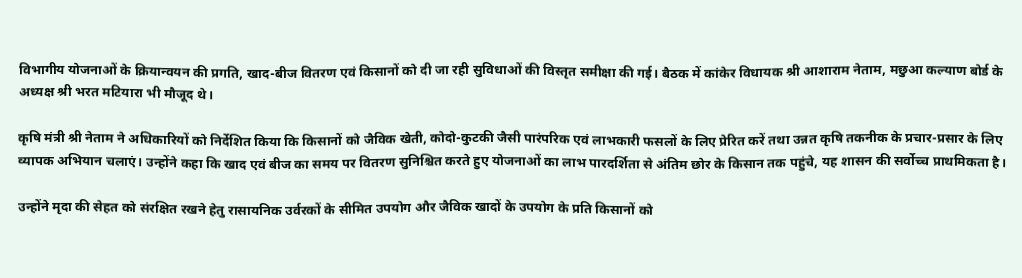विभागीय योजनाओं के क्रियान्वयन की प्रगति, खाद-बीज वितरण एवं किसानों को दी जा रही सुविधाओं की विस्तृत समीक्षा की गई। बैठक में कांकेर विधायक श्री आशाराम नेताम, मछुआ कल्याण बोर्ड के अध्यक्ष श्री भरत मटियारा भी मौजूद थे।

कृषि मंत्री श्री नेताम ने अधिकारियों को निर्देशित किया कि किसानों को जैविक खेती, कोदो-कुटकी जैसी पारंपरिक एवं लाभकारी फसलों के लिए प्रेरित करें तथा उन्नत कृषि तकनीक के प्रचार-प्रसार के लिए व्यापक अभियान चलाएं। उन्होंने कहा कि खाद एवं बीज का समय पर वितरण सुनिश्चित करते हुए योजनाओं का लाभ पारदर्शिता से अंतिम छोर के किसान तक पहुंचे, यह शासन की सर्वोच्च प्राथमिकता है।

उन्होंने मृदा की सेहत को संरक्षित रखने हेतु रासायनिक उर्वरकों के सीमित उपयोग और जैविक खादों के उपयोग के प्रति किसानों को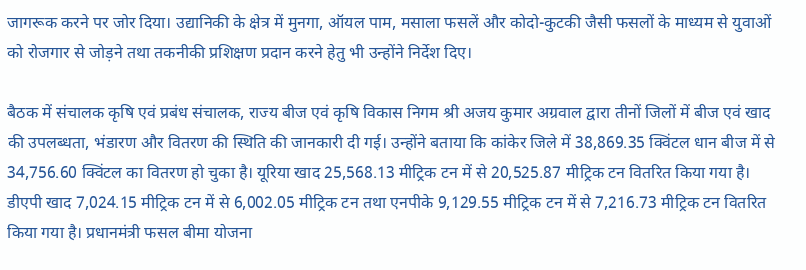जागरूक करने पर जोर दिया। उद्यानिकी के क्षेत्र में मुनगा, ऑयल पाम, मसाला फसलें और कोदो-कुटकी जैसी फसलों के माध्यम से युवाओं को रोजगार से जोड़ने तथा तकनीकी प्रशिक्षण प्रदान करने हेतु भी उन्होंने निर्देश दिए।

बैठक में संचालक कृषि एवं प्रबंध संचालक, राज्य बीज एवं कृषि विकास निगम श्री अजय कुमार अग्रवाल द्वारा तीनों जिलों में बीज एवं खाद की उपलब्धता, भंडारण और वितरण की स्थिति की जानकारी दी गई। उन्होंने बताया कि कांकेर जिले में 38,869.35 क्विंटल धान बीज में से 34,756.60 क्विंटल का वितरण हो चुका है। यूरिया खाद 25,568.13 मीट्रिक टन में से 20,525.87 मीट्रिक टन वितरित किया गया है। डीएपी खाद 7,024.15 मीट्रिक टन में से 6,002.05 मीट्रिक टन तथा एनपीके 9,129.55 मीट्रिक टन में से 7,216.73 मीट्रिक टन वितरित किया गया है। प्रधानमंत्री फसल बीमा योजना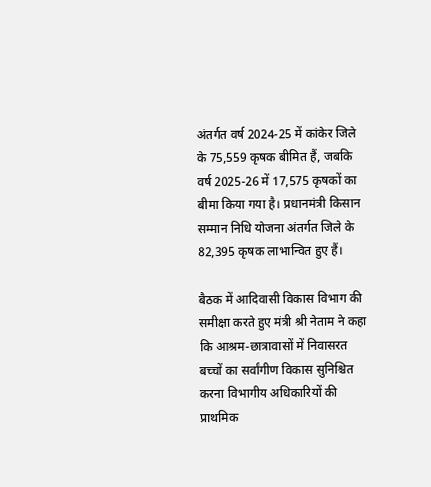अंतर्गत वर्ष 2024-25 में कांकेर जिले के 75,559 कृषक बीमित हैं, जबकि वर्ष 2025-26 में 17,575 कृषकों का बीमा किया गया है। प्रधानमंत्री किसान सम्मान निधि योजना अंतर्गत जिले के 82,395 कृषक लाभान्वित हुए हैं।

बैठक में आदिवासी विकास विभाग की समीक्षा करते हुए मंत्री श्री नेताम ने कहा कि आश्रम-छात्रावासों में निवासरत बच्चों का सर्वांगीण विकास सुनिश्चित करना विभागीय अधिकारियों की प्राथमिक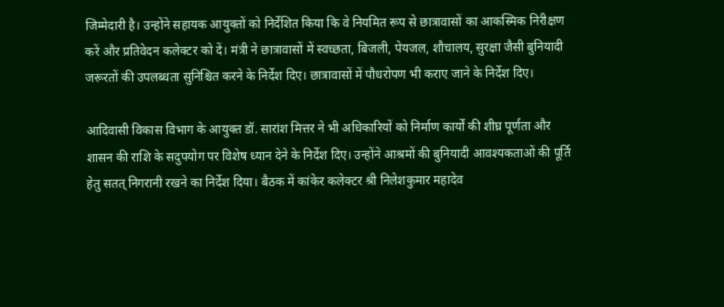जिम्मेदारी है। उन्होंने सहायक आयुक्तों को निर्देशित किया कि वे नियमित रूप से छात्रावासों का आकस्मिक निरीक्षण करें और प्रतिवेदन कलेक्टर को दें। मंत्री ने छात्रावासों में स्वच्छता, बिजली, पेयजल, शौचालय, सुरक्षा जैसी बुनियादी जरूरतों की उपलब्धता सुनिश्चित करने के निर्देश दिए। छात्रावासों में पौधरोपण भी कराए जाने के निर्देश दिए।

आदिवासी विकास विभाग के आयुक्त डॉ. सारांश मित्तर ने भी अधिकारियों को निर्माण कार्यों की शीघ्र पूर्णता और शासन की राशि के सदुपयोग पर विशेष ध्यान देने के निर्देश दिए। उन्होंने आश्रमों की बुनियादी आवश्यकताओं की पूर्ति हेतु सतत् निगरानी रखने का निर्देश दिया। बैठक में कांकेर कलेक्टर श्री निलेशकुमार महादेव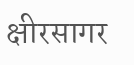क्षीरसागर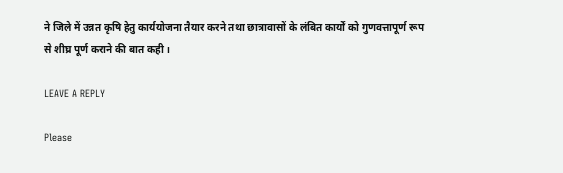ने जिले में उन्नत कृषि हेतु कार्ययोजना तैयार करने तथा छात्रावासों के लंबित कार्यों को गुणवत्तापूर्ण रूप से शीघ्र पूर्ण कराने की बात कही।

LEAVE A REPLY

Please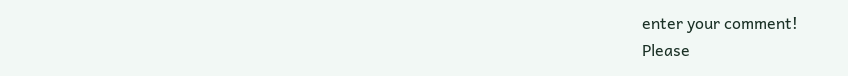enter your comment!
Please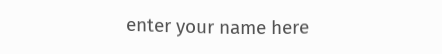enter your name here